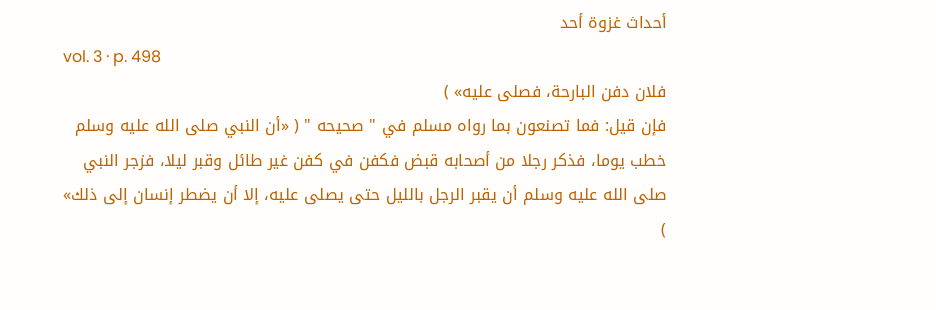أحداث غزوة أحد
vol. 3 · p. 498
فلان دفن البارحة، فصلى عليه» )
فإن قيل: فما تصنعون بما رواه مسلم في " صحيحه " ( «أن النبي صلى الله عليه وسلم خطب يوما، فذكر رجلا من أصحابه قبض فكفن في كفن غير طائل وقبر ليلا، فزجر النبي صلى الله عليه وسلم أن يقبر الرجل بالليل حتى يصلى عليه، إلا أن يضطر إنسان إلى ذلك» )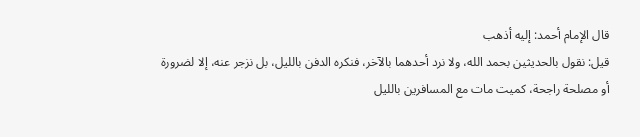قال الإمام أحمد: إليه أذهب
قيل: نقول بالحديثين بحمد الله، ولا نرد أحدهما بالآخر، فنكره الدفن بالليل، بل نزجر عنه، إلا لضرورة أو مصلحة راجحة، كميت مات مع المسافرين بالليل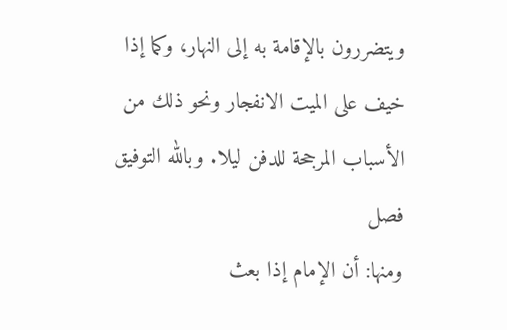ويتضررون بالإقامة به إلى النهار، وكما إذا خيف على الميت الانفجار ونحو ذلك من الأسباب المرجحة للدفن ليلا. وبالله التوفيق
فصل
ومنها: أن الإمام إذا بعث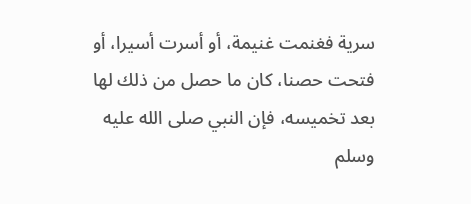سرية فغنمت غنيمة، أو أسرت أسيرا، أو فتحت حصنا، كان ما حصل من ذلك لها بعد تخميسه، فإن النبي صلى الله عليه وسلم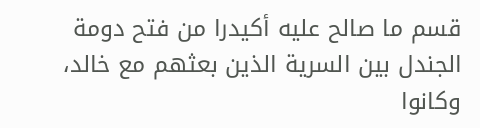قسم ما صالح عليه أكيدرا من فتح دومة الجندل بين السرية الذين بعثهم مع خالد، وكانوا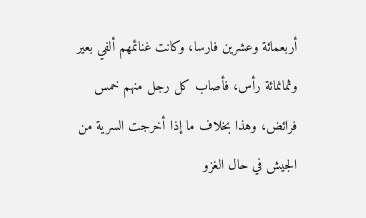أربعمائة وعشرين فارسا، وكانت غنائمهم ألفي بعير وثمانمائة رأس، فأصاب كل رجل منهم خمس فرائض، وهذا بخلاف ما إذا أخرجت السرية من الجيش في حال الغزو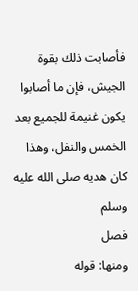فأصابت ذلك بقوة الجيش، فإن ما أصابوا يكون غنيمة للجميع بعد الخمس والنفل، وهذا كان هديه صلى الله عليه وسلم
فصل
ومنها: قوله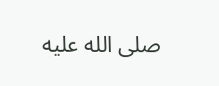صلى الله عليه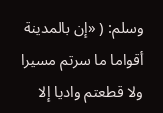وسلم: ( «إن بالمدينة أقواما ما سرتم مسيرا ولا قطعتم واديا إلا